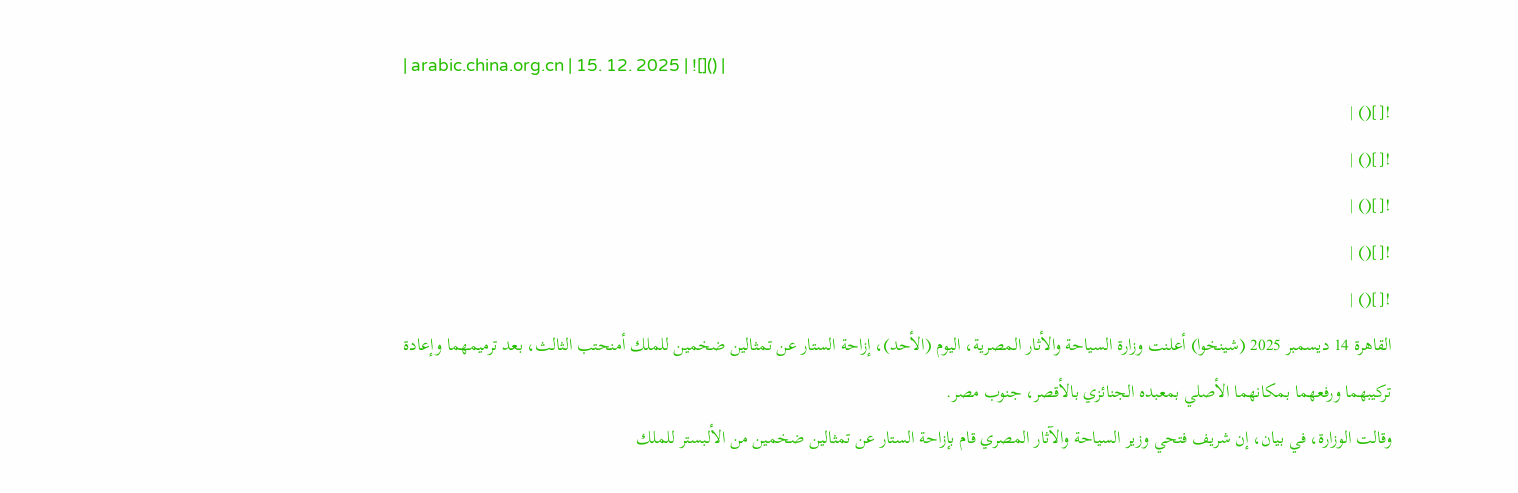| arabic.china.org.cn | 15. 12. 2025 | ![]() |
![]() |
![]() |
![]() |
![]() |
![]() |
القاهرة 14 ديسمبر 2025 (شينخوا) أعلنت وزارة السياحة والأثار المصرية، اليوم (الأحد)، إزاحة الستار عن تمثالين ضخمين للملك أمنحتب الثالث، بعد ترميمهما وإعادة تركيبهما ورفعهما بمكانهما الأصلي بمعبده الجنائزي بالأقصر، جنوب مصر.
وقالت الوزارة، في بيان، إن شريف فتحي وزير السياحة والآثار المصري قام بإزاحة الستار عن تمثالين ضخمين من الألبستر للملك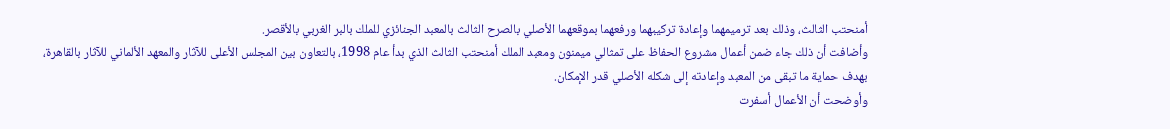أمنحتب الثالث، وذلك بعد ترميمهما وإعادة تركيبهما ورفعهما بموقعهما الأصلي بالصرح الثالث بالمعبد الجنائزي للملك بالبر الغربي بالأقصر.
وأضافت أن ذلك جاء ضمن أعمال مشروع الحفاظ على تمثالي ميمنون ومعبد الملك أمنحتب الثالث الذي بدأ عام 1998، بالتعاون بين المجلس الأعلى للآثار والمعهد الألماني للآثار بالقاهرة، بهدف حماية ما تبقى من المعبد وإعادته إلى شكله الأصلي قدر الإمكان.
وأوضحت أن الأعمال أسفرت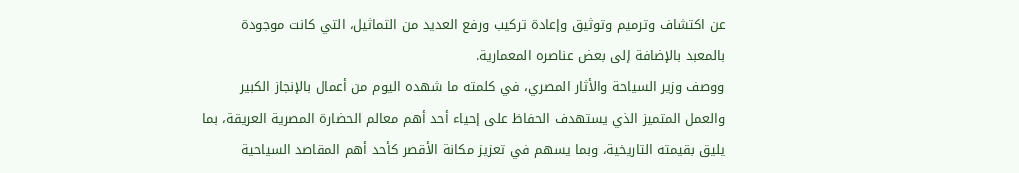عن اكتشاف وترميم وتوثيق وإعادة تركيب ورفع العديد من التماثيل، التي كانت موجودة بالمعبد بالإضافة إلى بعض عناصره المعمارية.
ووصف وزير السياحة والأثار المصري، في كلمته ما شهده اليوم من أعمال بالإنجاز الكبير والعمل المتميز الذي يستهدف الحفاظ على إحياء أحد أهم معالم الحضارة المصرية العريقة، بما يليق بقيمته التاريخية، وبما يسهم في تعزيز مكانة الأقصر كأحد أهم المقاصد السياحية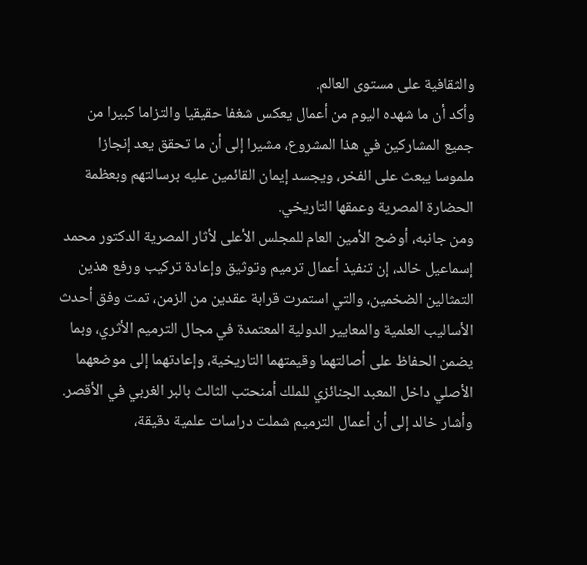والثقافية على مستوى العالم.
وأكد أن ما شهده اليوم من أعمال يعكس شغفا حقيقيا والتزاما كبيرا من جميع المشاركين في هذا المشروع، مشيرا إلى أن ما تحقق يعد إنجازا ملموسا يبعث على الفخر، ويجسد إيمان القائمين عليه برسالتهم وبعظمة الحضارة المصرية وعمقها التاريخي.
ومن جانبه، أوضح الأمين العام للمجلس الأعلى لأثار المصرية الدكتور محمد إسماعيل خالد، إن تنفيذ أعمال ترميم وتوثيق وإعادة تركيب ورفع هذين التمثالين الضخمين، والتي استمرت قرابة عقدين من الزمن، تمت وفق أحدث الأساليب العلمية والمعايير الدولية المعتمدة في مجال الترميم الأثري، وبما يضمن الحفاظ على أصالتهما وقيمتهما التاريخية، وإعادتهما إلى موضعهما الأصلي داخل المعبد الجنائزي للملك أمنحتب الثالث بالبر الغربي في الأقصر.
وأشار خالد إلى أن أعمال الترميم شملت دراسات علمية دقيقة،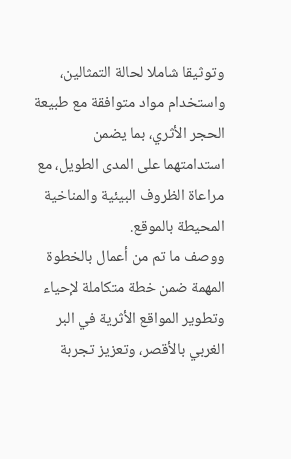وتوثيقا شاملا لحالة التمثالين، واستخدام مواد متوافقة مع طبيعة الحجر الأثري، بما يضمن استدامتهما على المدى الطويل، مع مراعاة الظروف البيئية والمناخية المحيطة بالموقع.
ووصف ما تم من أعمال بالخطوة المهمة ضمن خطة متكاملة لإحياء وتطوير المواقع الأثرية في البر الغربي بالأقصر، وتعزيز تجربة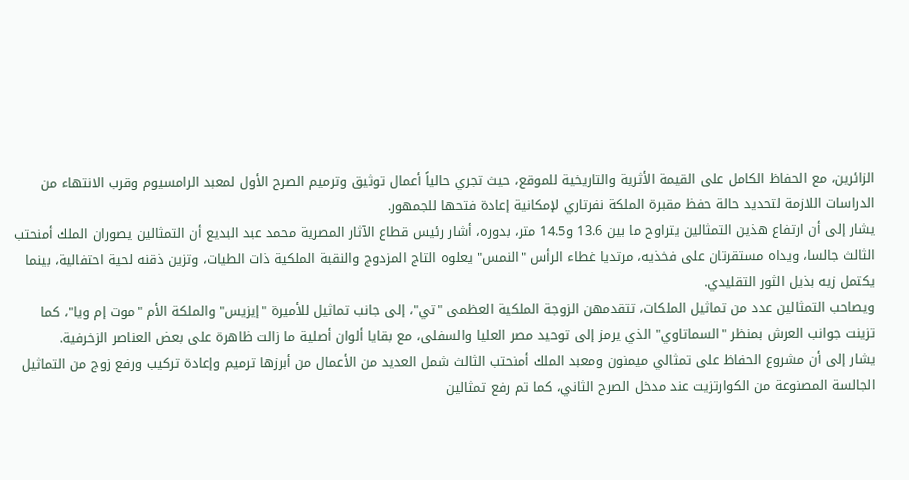الزائرين، مع الحفاظ الكامل على القيمة الأثرية والتاريخية للموقع، حيث تجري حالياً أعمال توثيق وترميم الصرح الأول لمعبد الرامسيوم وقرب الانتهاء من الدراسات اللازمة لتحديد حالة حفظ مقبرة الملكة نفرتاري لإمكانية إعادة فتحها للجمهور.
يشار إلى أن ارتفاع هذين التمثالين يتراوح ما بين 13.6 و14.5 متر، بدوره، أشار رئيس قطاع الآثار المصرية محمد عبد البديع أن التمثالين يصوران الملك أمنحتب الثالث جالسا، ويداه مستقرتان على فخذيه، مرتديا غطاء الرأس "النمس" يعلوه التاج المزدوج والنقبة الملكية ذات الطيات، وتزين ذقنه لحية احتفالية، بينما يكتمل زيه بذيل الثور التقليدي.
ويصاحب التمثالين عدد من تماثيل الملكات، تتقدمهن الزوجة الملكية العظمى "تي"، إلى جانب تماثيل للأميرة "إيزيس" والملكة الأم "موت إم ويا"، كما تزينت جوانب العرش بمنظر "السماتاوي" الذي يرمز إلى توحيد مصر العليا والسفلى، مع بقايا ألوان أصلية ما زالت ظاهرة على بعض العناصر الزخرفية.
يشار إلى أن مشروع الحفاظ على تمثالي ميمنون ومعبد الملك أمنحتب الثالث شمل العديد من الأعمال من أبرزها ترميم وإعادة تركيب ورفع زوج من التماثيل الجالسة المصنوعة من الكوارتزيت عند مدخل الصرح الثاني، كما تم رفع تمثالين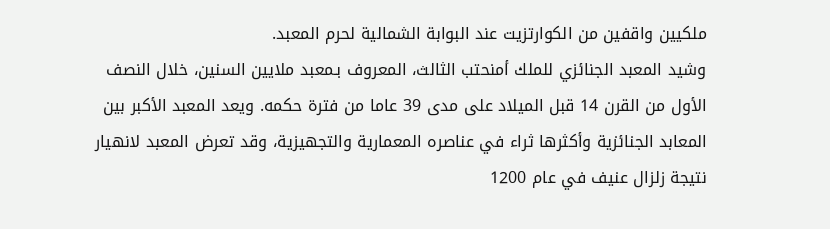ملكيين واقفين من الكوارتزيت عند البوابة الشمالية لحرم المعبد.
وشيد المعبد الجنائزي للملك أمنحتب الثالث، المعروف بـمعبد ملايين السنين، خلال النصف الأول من القرن 14 قبل الميلاد على مدى 39 عاما من فترة حكمه. ويعد المعبد الأكبر بين المعابد الجنائزية وأكثرها ثراء في عناصره المعمارية والتجهيزية، وقد تعرض المعبد لانهيار نتيجة زلزال عنيف في عام 1200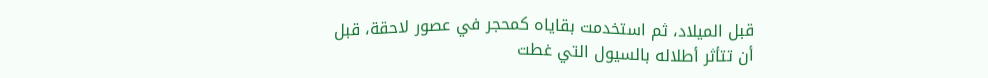قبل الميلاد، ثم استخدمت بقاياه كمحجر في عصور لاحقة، قبل أن تتأثر أطلاله بالسيول التي غطت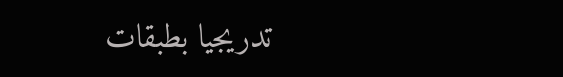تدريجيا بطبقات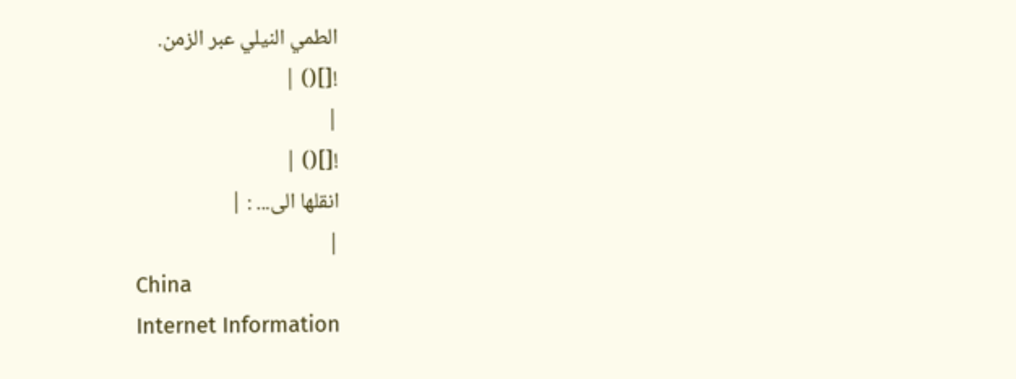الطمي النيلي عبر الزمن.
![]() |
|
![]() |
انقلها الى... : |
|
China
Internet Information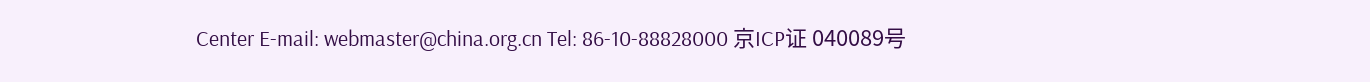Center E-mail: webmaster@china.org.cn Tel: 86-10-88828000 京ICP证 040089号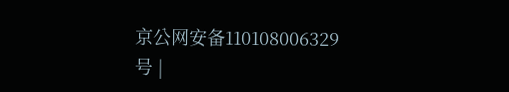京公网安备110108006329号 |